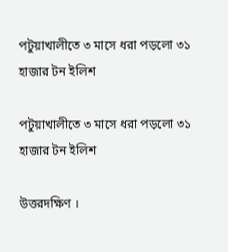পটুয়াখালীতে ৩ মাসে ধরা পড়লো ৩১ হাজার টন ইলিশ

পটুয়াখালীতে ৩ মাসে ধরা পড়লো ৩১ হাজার টন ইলিশ

উত্তরদক্ষিণ ।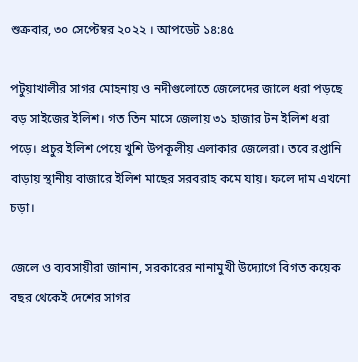শুক্রবার, ৩০ সেপ্টেম্বর ২০২২ । আপডেট ১৪:৪৫

পটুয়াখালীর সাগর মোহনায় ও নদীগুলোতে জেলেদের জালে ধরা পড়ছে বড় সাইজের ইলিশ। গত তিন মাসে জেলায় ৩১ হাজার টন ইলিশ ধরা পড়ে। প্রচুর ইলিশ পেয়ে খুশি উপকূলীয় এলাকার জেলেরা। তবে রপ্তানি বাড়ায় স্থানীয় বাজারে ইলিশ মাছের সরবরাহ কমে যায়। ফলে দাম এখনো চড়া।

জেলে ও ব্যবসায়ীরা জানান, সরকারের নানামুখী উদ্যোগে বিগত কয়েক বছর থেকেই দেশের সাগর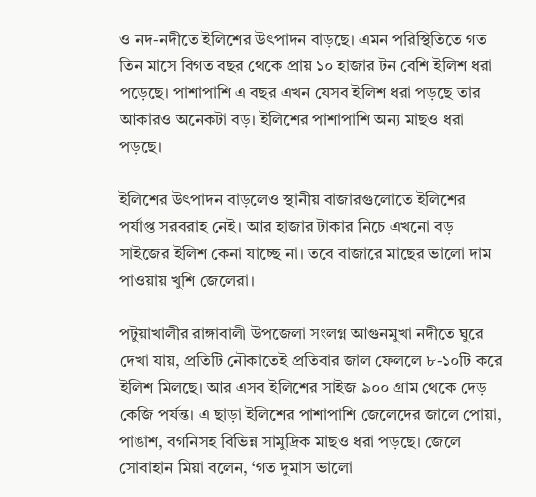ও নদ-নদীতে ইলিশের উৎপাদন বাড়ছে। এমন পরিস্থিতিতে গত তিন মাসে বিগত বছর থেকে প্রায় ১০ হাজার টন বেশি ইলিশ ধরা পড়েছে। পাশাপাশি এ বছর এখন যেসব ইলিশ ধরা পড়ছে তার আকারও অনেকটা বড়। ইলিশের পাশাপাশি অন্য মাছও ধরা পড়ছে।

ইলিশের উৎপাদন বাড়লেও স্থানীয় বাজারগুলোতে ইলিশের পর্যাপ্ত সরবরাহ নেই। আর হাজার টাকার নিচে এখনো বড় সাইজের ইলিশ কেনা যাচ্ছে না। তবে বাজারে মাছের ভালো দাম পাওয়ায় খুশি জেলেরা।

পটুয়াখালীর রাঙ্গাবালী উপজেলা সংলগ্ন আগুনমুখা নদীতে ঘুরে দেখা যায়, প্রতিটি নৌকাতেই প্রতিবার জাল ফেললে ৮-১০টি করে ইলিশ মিলছে। আর এসব ইলিশের সাইজ ৯০০ গ্রাম থেকে দেড় কেজি পর্যন্ত। এ ছাড়া ইলিশের পাশাপাশি জেলেদের জালে পোয়া, পাঙাশ, বগনিসহ বিভিন্ন সামুদ্রিক মাছও ধরা পড়ছে। জেলে সোবাহান মিয়া বলেন, ‘গত দুমাস ভালো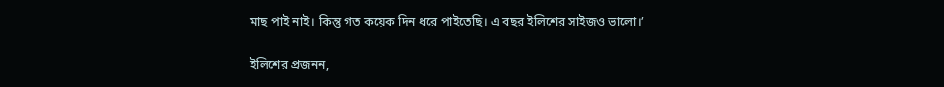মাছ পাই নাই। কিন্তু গত কয়েক দিন ধরে পাইতেছি। এ বছর ইলিশের সাইজও ভালো।’

ইলিশের প্রজনন,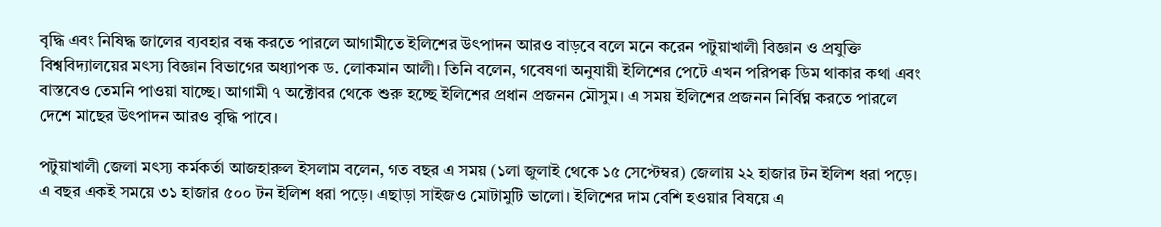বৃদ্ধি এবং নিষিদ্ধ জালের ব্যবহার বন্ধ করতে পারলে আগামীতে ইলিশের উৎপাদন আরও বাড়বে বলে মনে করেন পটুয়াখালী বিজ্ঞান ও প্রযুক্তি বিশ্ববিদ্যালয়ের মৎস্য বিজ্ঞান বিভাগের অধ্যাপক ড. লোকমান আলী। তিনি বলেন, গবেষণা অনুযায়ী ইলিশের পেটে এখন পরিপক্ব ডিম থাকার কথা এবং বাস্তবেও তেমনি পাওয়া যাচ্ছে। আগামী ৭ অক্টোবর থেকে শুরু হচ্ছে ইলিশের প্রধান প্রজনন মৌসুম। এ সময় ইলিশের প্রজনন নির্বিঘ্ন করতে পারলে দেশে মাছের উৎপাদন আরও বৃদ্ধি পাবে।

পটুয়াখালী জেলা মৎস্য কর্মকর্তা আজহারুল ইসলাম বলেন, গত বছর এ সময় (১লা জুলাই থেকে ১৫ সেপ্টেম্বর) জেলায় ২২ হাজার টন ইলিশ ধরা পড়ে। এ বছর একই সময়ে ৩১ হাজার ৫০০ টন ইলিশ ধরা পড়ে। এছাড়া সাইজও মোটামুটি ভালো। ইলিশের দাম বেশি হওয়ার বিষয়ে এ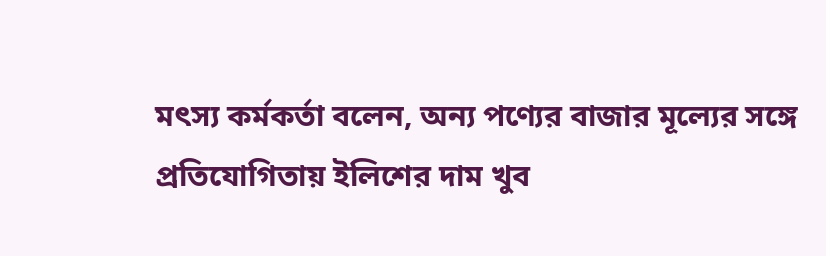মৎস্য কর্মকর্তা বলেন, অন্য পণ্যের বাজার মূল্যের সঙ্গে প্রতিযোগিতায় ইলিশের দাম খুব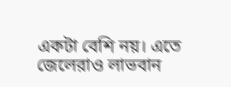একটা বেশি নয়। এতে জেলেরাও লাভবান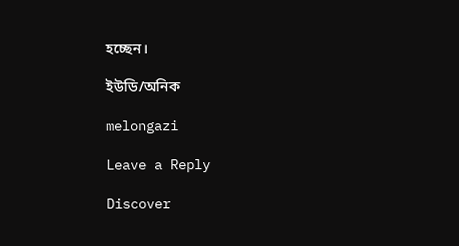হচ্ছেন।

ইউডি/অনিক

melongazi

Leave a Reply

Discover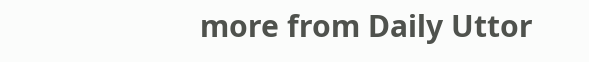more from Daily Uttor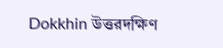Dokkhin উত্তরদক্ষিণ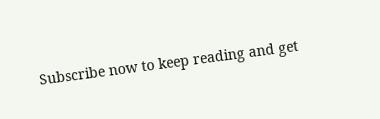Subscribe now to keep reading and get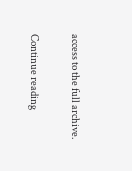access to the full archive.

Continue reading